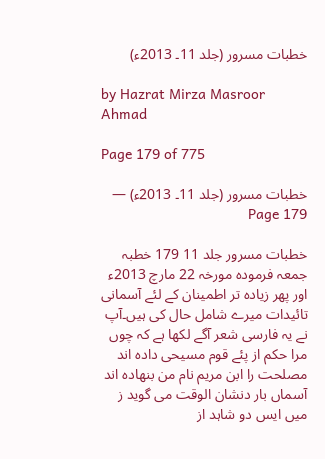خطبات مسرور (جلد 11۔ 2013ء)

by Hazrat Mirza Masroor Ahmad

Page 179 of 775

خطبات مسرور (جلد 11۔ 2013ء) — Page 179

خطبات مسرور جلد 11 179 خطبہ جمعہ فرمودہ مورخہ 22 مارچ 2013ء اور پھر زیادہ تر اطمینان کے لئے آسمانی تائیدات میرے شامل حال کی ہیں۔آپ نے یہ فارسی شعر آگے لکھا ہے کہ چوں مرا حکم از پئے قوم مسیحی داده اند مصلحت را ابن مریم نام من بنهاده اند آسماں بار دنشان الوقت می گوید ز میں ایس دو شاہد از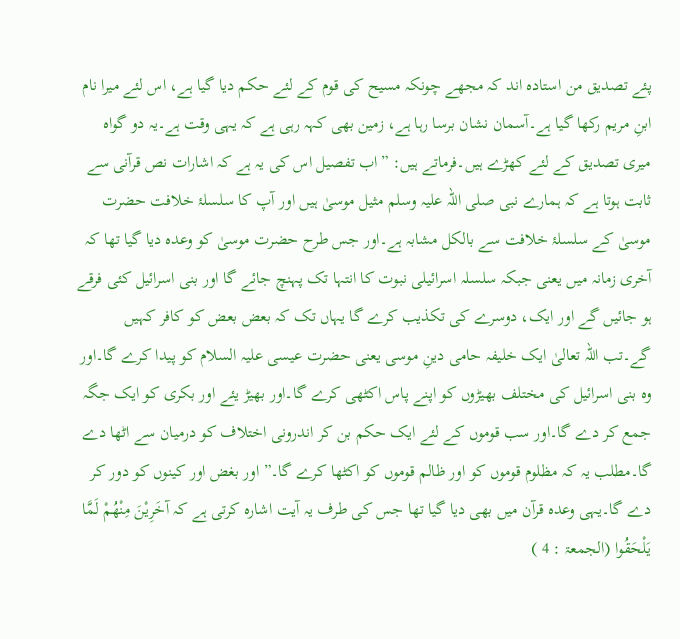پئے تصدیق من استادہ اند کہ مجھے چونکہ مسیح کی قوم کے لئے حکم دیا گیا ہے، اس لئے میرا نام ابنِ مریم رکھا گیا ہے۔آسمان نشان برسا رہا ہے، زمین بھی کہہ رہی ہے کہ یہی وقت ہے۔یہ دو گواہ میری تصدیق کے لئے کھڑے ہیں۔فرماتے ہیں: ”اب تفصیل اس کی یہ ہے کہ اشارات نص قرآنی سے ثابت ہوتا ہے کہ ہمارے نبی صلی اللہ علیہ وسلم مثیل موسیٰ ہیں اور آپ کا سلسلۂ خلافت حضرت موسیٰ کے سلسلۂ خلافت سے بالکل مشابہ ہے۔اور جس طرح حضرت موسیٰ کو وعدہ دیا گیا تھا کہ آخری زمانہ میں یعنی جبکہ سلسلہ اسرائیلی نبوت کا انتہا تک پہنچ جائے گا اور بنی اسرائیل کئی فرقے ہو جائیں گے اور ایک، دوسرے کی تکذیب کرے گا یہاں تک کہ بعض بعض کو کافر کہیں گے۔تب اللہ تعالیٰ ایک خلیفہ حامی دینِ موسی یعنی حضرت عیسی علیہ السلام کو پیدا کرے گا۔اور وہ بنی اسرائیل کی مختلف بھیڑوں کو اپنے پاس اکٹھی کرے گا۔اور بھیڑ یئے اور بکری کو ایک جگہ جمع کر دے گا۔اور سب قوموں کے لئے ایک حکم بن کر اندرونی اختلاف کو درمیان سے اٹھا دے گا۔مطلب یہ کہ مظلوم قوموں کو اور ظالم قوموں کو اکٹھا کرے گا۔” اور بغض اور کینوں کو دور کر دے گا۔یہی وعدہ قرآن میں بھی دیا گیا تھا جس کی طرف یہ آیت اشارہ کرتی ہے کہ آخَرِيْنَ مِنْهُمْ لَمَّا يَلْحَقُوا (الجمعۃ : 4 )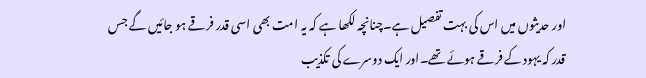اور حدیثوں میں اس کی بہت تفصیل ہے۔چنانچہ لکھا ہے کہ یہ امت بھی اسی قدر فرقے ہو جائیں گے جس قدر کہ یہود کے فرقے ہوئے تھے۔اور ایک دوسرے کی تکذیب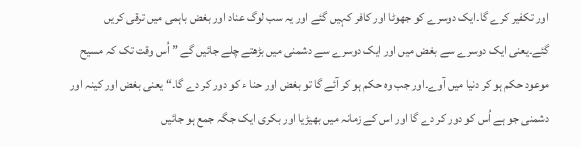اور تکفیر کرے گا۔ایک دوسرے کو جھوٹا اور کافر کہیں گئے اور یہ سب لوگ عناد اور بغض باہمی میں ترقی کریں گئے۔یعنی ایک دوسرے سے بغض میں اور ایک دوسرے سے دشمنی میں بڑھتے چلے جائیں گے ” اُس وقت تک کہ مسیح موعود حکم ہو کر دنیا میں آوے۔اور جب وہ حکم ہو کر آئے گا تو بغض اور حنا ء کو دور کر دے گا۔“ یعنی بغض اور کینہ اور دشمنی جو ہے اُس کو دور کر دے گا اور اس کے زمانہ میں بھیڑیا اور بکری ایک جگہ جمع ہو جائیں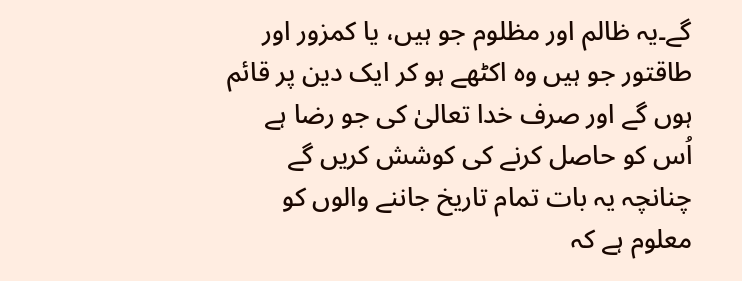گے۔یہ ظالم اور مظلوم جو ہیں، یا کمزور اور طاقتور جو ہیں وہ اکٹھے ہو کر ایک دین پر قائم ہوں گے اور صرف خدا تعالیٰ کی جو رضا ہے اُس کو حاصل کرنے کی کوشش کریں گے چنانچہ یہ بات تمام تاریخ جاننے والوں کو معلوم ہے کہ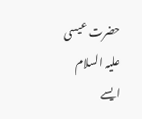حضرت عیسی علیہ السلام ایسے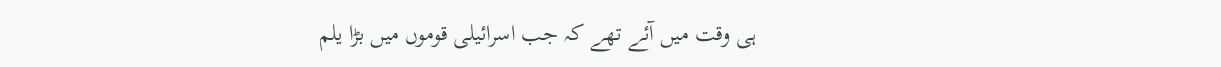ہی وقت میں آئے تھے کہ جب اسرائیلی قوموں میں بڑا يلم